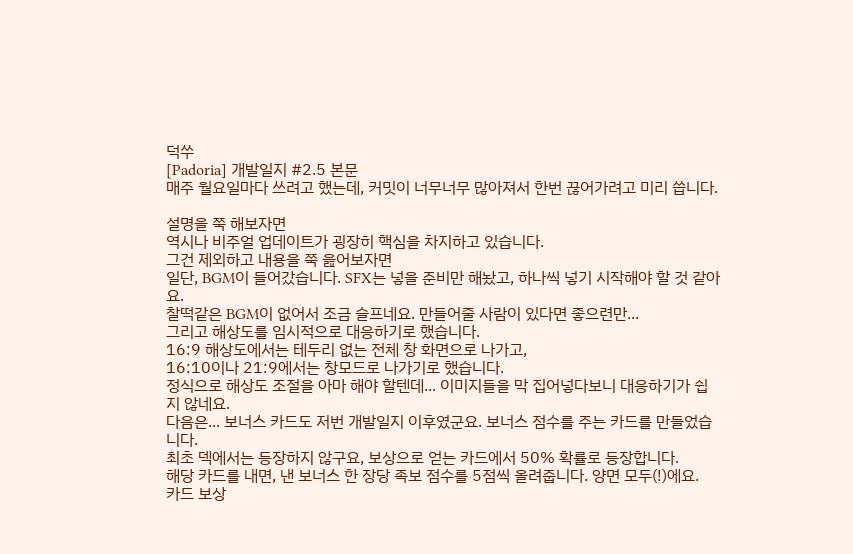덕쑤
[Padoria] 개발일지 #2.5 본문
매주 월요일마다 쓰려고 했는데, 커밋이 너무너무 많아져서 한번 끊어가려고 미리 씁니다.

설명을 쭉 해보자면
역시나 비주얼 업데이트가 굉장히 핵심을 차지하고 있습니다.
그건 제외하고 내용을 쭉 읊어보자면
일단, BGM이 들어갔습니다. SFX는 넣을 준비만 해놨고, 하나씩 넣기 시작해야 할 것 같아요.
찰떡같은 BGM이 없어서 조금 슬프네요. 만들어줄 사람이 있다면 좋으련만...
그리고 해상도를 임시적으로 대응하기로 했습니다.
16:9 해상도에서는 테두리 없는 전체 창 화면으로 나가고,
16:10이나 21:9에서는 창모드로 나가기로 했습니다.
정식으로 해상도 조절을 아마 해야 할텐데... 이미지들을 막 집어넣다보니 대응하기가 쉽지 않네요.
다음은... 보너스 카드도 저번 개발일지 이후였군요. 보너스 점수를 주는 카드를 만들었습니다.
최초 덱에서는 등장하지 않구요, 보상으로 얻는 카드에서 50% 확률로 등장합니다.
해당 카드를 내면, 낸 보너스 한 장당 족보 점수를 5점씩 올려줍니다. 양면 모두(!)에요.
카드 보상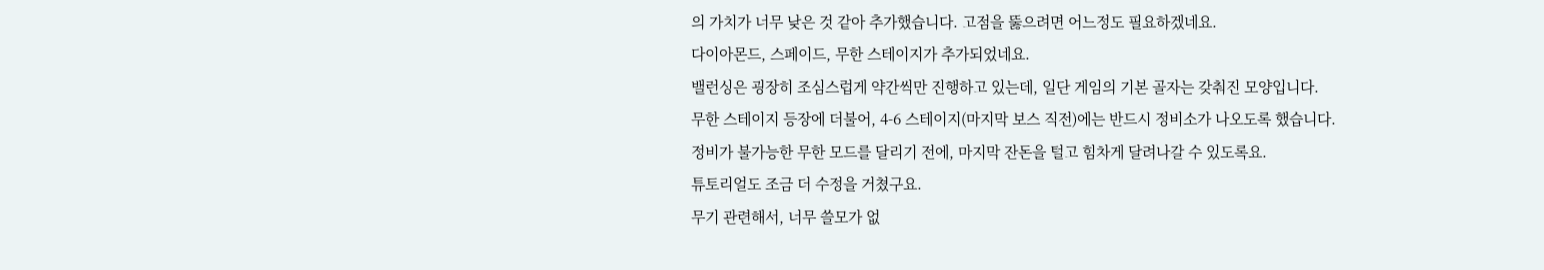의 가치가 너무 낮은 것 같아 추가했습니다. 고점을 뚫으려면 어느정도 필요하겠네요.
다이아몬드, 스페이드, 무한 스테이지가 추가되었네요.
밸런싱은 굉장히 조심스럽게 약간씩만 진행하고 있는데, 일단 게임의 기본 골자는 갖춰진 모양입니다.
무한 스테이지 등장에 더불어, 4-6 스테이지(마지막 보스 직전)에는 반드시 정비소가 나오도록 했습니다.
정비가 불가능한 무한 모드를 달리기 전에, 마지막 잔돈을 털고 힘차게 달려나갈 수 있도록요.
튜토리얼도 조금 더 수정을 거쳤구요.
무기 관련해서, 너무 쓸모가 없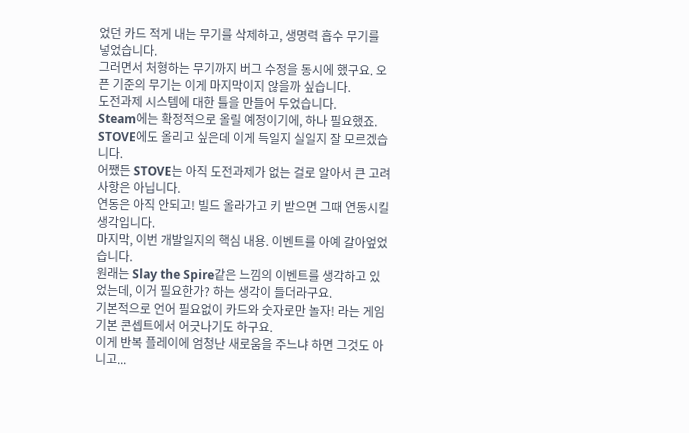었던 카드 적게 내는 무기를 삭제하고, 생명력 흡수 무기를 넣었습니다.
그러면서 처형하는 무기까지 버그 수정을 동시에 했구요. 오픈 기준의 무기는 이게 마지막이지 않을까 싶습니다.
도전과제 시스템에 대한 틀을 만들어 두었습니다.
Steam에는 확정적으로 올릴 예정이기에, 하나 필요했죠. STOVE에도 올리고 싶은데 이게 득일지 실일지 잘 모르겠습니다.
어쨌든 STOVE는 아직 도전과제가 없는 걸로 알아서 큰 고려사항은 아닙니다.
연동은 아직 안되고! 빌드 올라가고 키 받으면 그때 연동시킬 생각입니다.
마지막, 이번 개발일지의 핵심 내용. 이벤트를 아예 갈아엎었습니다.
원래는 Slay the Spire같은 느낌의 이벤트를 생각하고 있었는데, 이거 필요한가? 하는 생각이 들더라구요.
기본적으로 언어 필요없이 카드와 숫자로만 놀자! 라는 게임 기본 콘셉트에서 어긋나기도 하구요.
이게 반복 플레이에 엄청난 새로움을 주느냐 하면 그것도 아니고...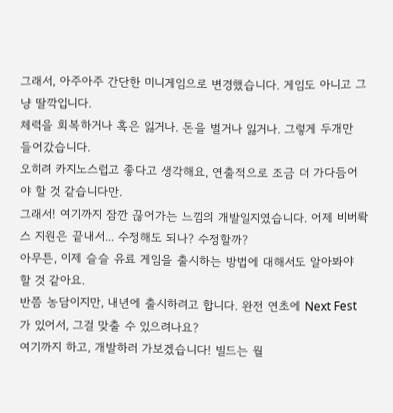그래서, 아주아주 간단한 미니게임으로 변경했습니다. 게임도 아니고 그냥 딸깍입니다.
체력을 회복하거나 혹은 잃거나. 돈을 벌거나 잃거나. 그렇게 두개만 들어갔습니다.
오히려 카지노스럽고 좋다고 생각해요, 연출적으로 조금 더 가다듬어야 할 것 같습니다만.
그래서! 여기까지 잠깐 끊어가는 느낌의 개발일지였습니다. 어제 비버롹스 지원은 끝내서... 수정해도 되나? 수정할까?
아무튼, 이제 슬슬 유료 게임을 출시하는 방법에 대해서도 알아봐야 할 것 같아요.
반쯤 농담이지만, 내년에 출시하려고 합니다. 완전 연초에 Next Fest가 있어서, 그걸 맞출 수 있으려나요?
여기까지 하고, 개발하러 가보겠습니다! 빌드는 월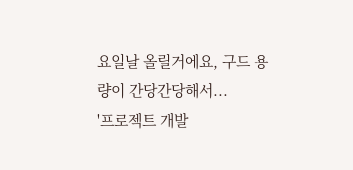요일날 올릴거에요, 구드 용량이 간당간당해서...
'프로젝트 개발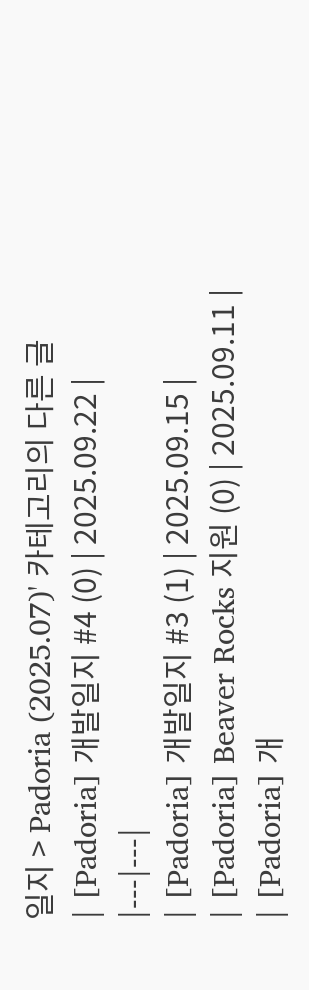일지 > Padoria (2025.07)' 카테고리의 다른 글
| [Padoria] 개발일지 #4 (0) | 2025.09.22 |
|---|---|
| [Padoria] 개발일지 #3 (1) | 2025.09.15 |
| [Padoria] Beaver Rocks 지원 (0) | 2025.09.11 |
| [Padoria] 개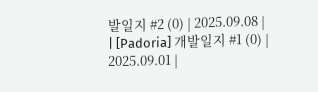발일지 #2 (0) | 2025.09.08 |
| [Padoria] 개발일지 #1 (0) | 2025.09.01 |